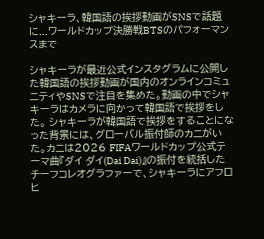シャキーラ、韓国語の挨拶動画がSNSで話題に...ワールドカップ決勝戦BTSのパフォーマンスまで

シャキーラが最近公式インスタグラムに公開した韓国語の挨拶動画が国内のオンラインコミュニティやSNSで注目を集めた。動画の中でシャキーラはカメラに向かって韓国語で挨拶をした。 シャキーラが韓国語で挨拶をすることになった背景には、グローバル振付師のカニがいた。カニは2026 FIFAワールドカップ公式テーマ曲『ダイ ダイ(Dai Dai)』の振付を統括したチーフコレオグラファーで、シャキーラにアフロヒ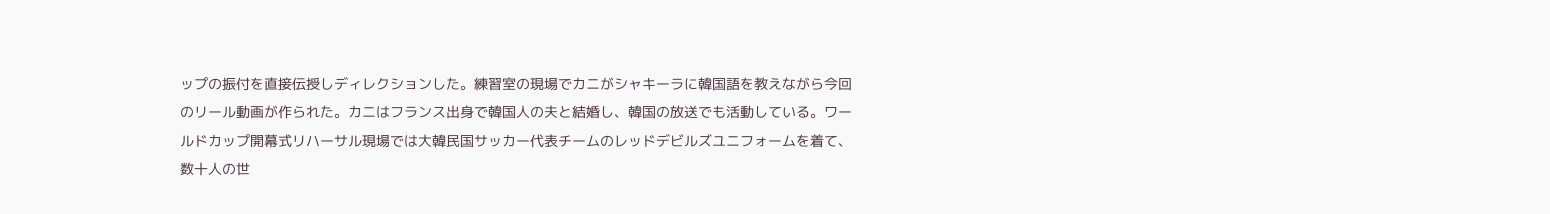ップの振付を直接伝授しディレクションした。練習室の現場でカニがシャキーラに韓国語を教えながら今回のリール動画が作られた。カニはフランス出身で韓国人の夫と結婚し、韓国の放送でも活動している。ワールドカップ開幕式リハーサル現場では大韓民国サッカー代表チームのレッドデビルズユニフォームを着て、数十人の世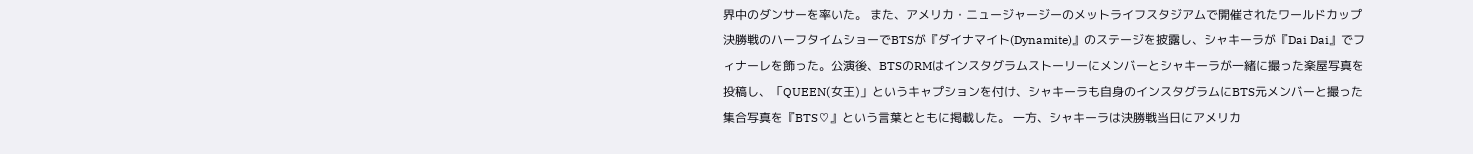界中のダンサーを率いた。 また、アメリカ・ニュージャージーのメットライフスタジアムで開催されたワールドカップ決勝戦のハーフタイムショーでBTSが『ダイナマイト(Dynamite)』のステージを披露し、シャキーラが『Dai Dai』でフィナーレを飾った。公演後、BTSのRMはインスタグラムストーリーにメンバーとシャキーラが一緒に撮った楽屋写真を投稿し、「QUEEN(女王)」というキャプションを付け、シャキーラも自身のインスタグラムにBTS元メンバーと撮った集合写真を『BTS♡』という言葉とともに掲載した。 一方、シャキーラは決勝戦当日にアメリカ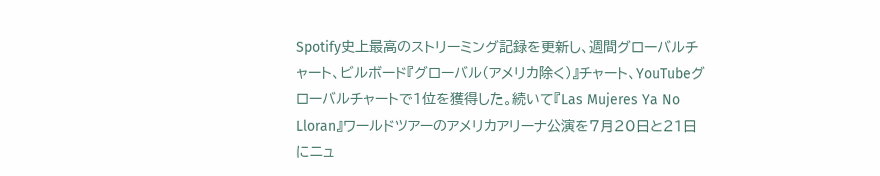Spotify史上最高のストリーミング記録を更新し、週間グローバルチャート、ビルボード『グローバル(アメリカ除く)』チャート、YouTubeグローバルチャートで1位を獲得した。続いて『Las Mujeres Ya No Lloran』ワールドツアーのアメリカアリーナ公演を7月20日と21日にニュ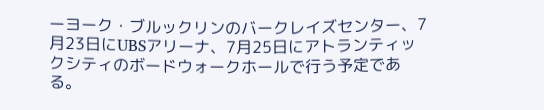ーヨーク・ブルックリンのバークレイズセンター、7月23日にUBSアリーナ、7月25日にアトランティックシティのボードウォークホールで行う予定である。